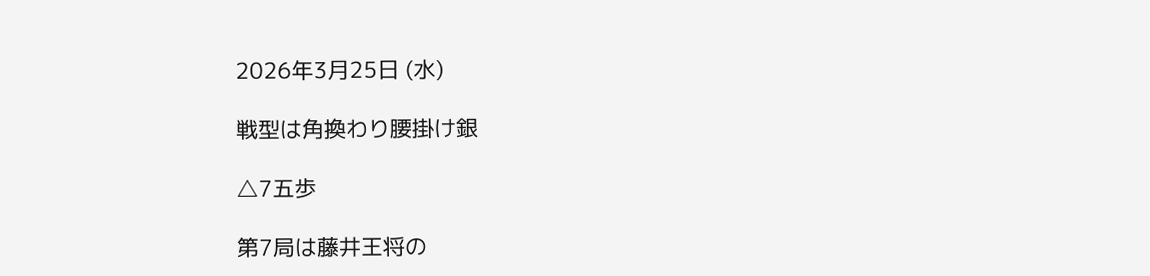2026年3月25日 (水)

戦型は角換わり腰掛け銀

△7五歩

第7局は藤井王将の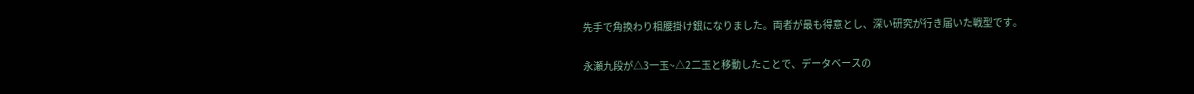先手で角換わり相腰掛け銀になりました。両者が最も得意とし、深い研究が行き届いた戦型です。

永瀬九段が△3一玉~△2二玉と移動したことで、データベースの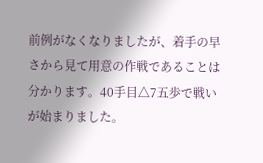前例がなくなりましたが、着手の早さから見て用意の作戦であることは分かります。40手目△7五歩で戦いが始まりました。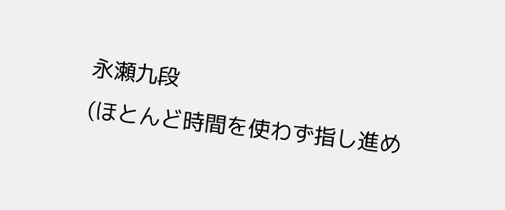永瀬九段
(ほとんど時間を使わず指し進め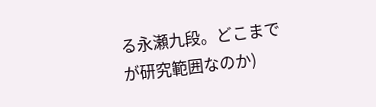る永瀬九段。どこまでが研究範囲なのか)